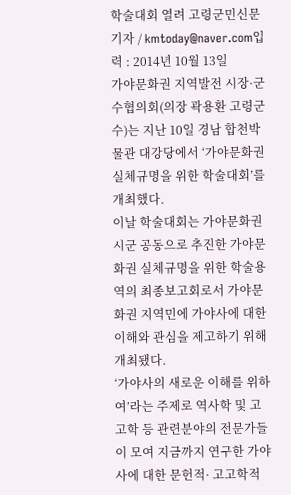학술대회 열려 고령군민신문 기자 / kmtoday@naver.com입력 : 2014년 10월 13일
가야문화권 지역발전 시장·군수협의회(의장 곽용환 고령군수)는 지난 10일 경남 합천박물관 대강당에서 ‘가야문화권 실체규명을 위한 학술대회’를 개최했다.
이날 학술대회는 가야문화권 시군 공동으로 추진한 가야문화권 실체규명을 위한 학술용역의 최종보고회로서 가야문화권 지역민에 가야사에 대한 이해와 관심을 제고하기 위해 개최됐다.
‘가야사의 새로운 이해를 위하여’라는 주제로 역사학 및 고고학 등 관련분야의 전문가들이 모여 지금까지 연구한 가야사에 대한 문헌적· 고고학적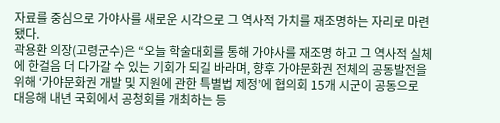자료를 중심으로 가야사를 새로운 시각으로 그 역사적 가치를 재조명하는 자리로 마련됐다.
곽용환 의장(고령군수)은 “오늘 학술대회를 통해 가야사를 재조명 하고 그 역사적 실체에 한걸음 더 다가갈 수 있는 기회가 되길 바라며, 향후 가야문화권 전체의 공동발전을 위해 ‘가야문화권 개발 및 지원에 관한 특별법 제정’에 협의회 15개 시군이 공동으로 대응해 내년 국회에서 공청회를 개최하는 등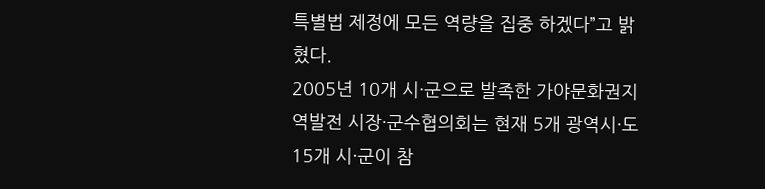특별법 제정에 모든 역량을 집중 하겠다”고 밝혔다.
2005년 10개 시·군으로 발족한 가야문화권지역발전 시장·군수협의회는 현재 5개 광역시·도 15개 시·군이 참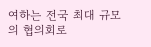여하는 전국 최대 규모의 협의회로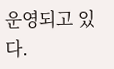운영되고 있다.